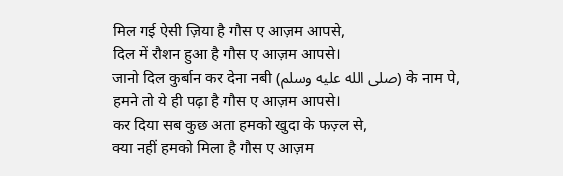मिल गई ऐसी ज़िया है गौस ए आज़म आपसे,
दिल में रौशन हुआ है गौस ए आज़म आपसे।
जानो दिल कुर्बान कर देना नबी (صلى الله عليه وسلم) के नाम पे,
हमने तो ये ही पढ़ा है गौस ए आज़म आपसे।
कर दिया सब कुछ अता हमको खुदा के फज़्ल से,
क्या नहीं हमको मिला है गौस ए आज़म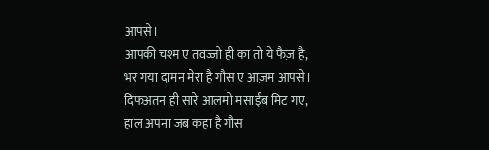आपसे।
आपकी चश्म ए तवज्जो ही का तो ये फैज़ है,
भर गया दामन मेरा है गौस ए आज़म आपसे।
दिफअतन ही सारे आलमो मसाईब मिट गए,
हाल अपना जब कहा है गौस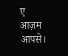ए आज़म आपसे।